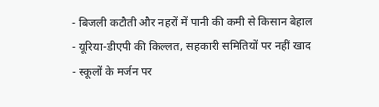- बिजली कटौती और नहरों में पानी की कमी से किसान बेहाल
- यूरिया-डीएपी की किल्लत, सहकारी समितियों पर नहीं खाद
- स्कूलों के मर्जन पर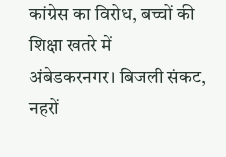कांग्रेस का विरोध, बच्चों की शिक्षा खतरे में
अंबेडकरनगर। बिजली संकट, नहरों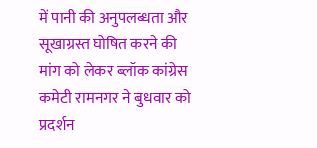में पानी की अनुपलब्धता और सूखाग्रस्त घोषित करने की मांग को लेकर ब्लॉक कांग्रेस कमेटी रामनगर ने बुधवार को प्रदर्शन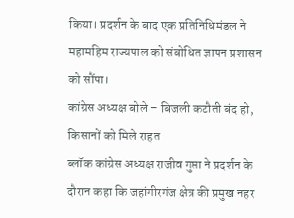किया। प्रदर्शन के बाद एक प्रतिनिधिमंडल ने महामहिम राज्यपाल को संबोधित ज्ञापन प्रशासन को सौंपा।
कांग्रेस अध्यक्ष बोले – बिजली कटौती बंद हो, किसानों को मिले राहत
ब्लॉक कांग्रेस अध्यक्ष राजीव गुप्ता ने प्रदर्शन के दौरान कहा कि जहांगीरगंज क्षेत्र की प्रमुख नहर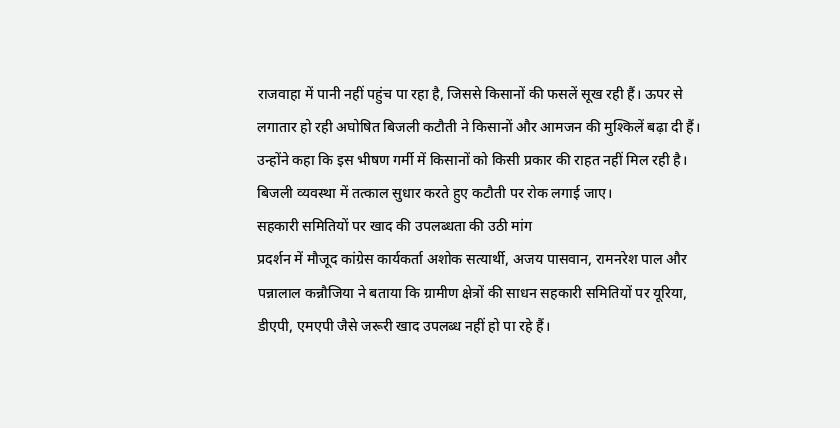राजवाहा में पानी नहीं पहुंच पा रहा है, जिससे किसानों की फसलें सूख रही हैं। ऊपर से लगातार हो रही अघोषित बिजली कटौती ने किसानों और आमजन की मुश्किलें बढ़ा दी हैं। उन्होंने कहा कि इस भीषण गर्मी में किसानों को किसी प्रकार की राहत नहीं मिल रही है। बिजली व्यवस्था में तत्काल सुधार करते हुए कटौती पर रोक लगाई जाए।
सहकारी समितियों पर खाद की उपलब्धता की उठी मांग
प्रदर्शन में मौजूद कांग्रेस कार्यकर्ता अशोक सत्यार्थी, अजय पासवान, रामनरेश पाल और पन्नालाल कन्नौजिया ने बताया कि ग्रामीण क्षेत्रों की साधन सहकारी समितियों पर यूरिया, डीएपी, एमएपी जैसे जरूरी खाद उपलब्ध नहीं हो पा रहे हैं।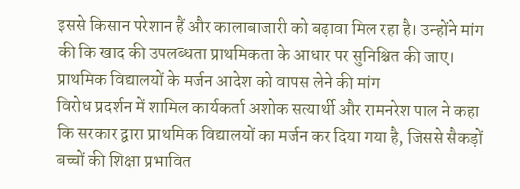इससे किसान परेशान हैं और कालाबाजारी को बढ़ावा मिल रहा है। उन्होंने मांग की कि खाद की उपलब्धता प्राथमिकता के आधार पर सुनिश्चित की जाए।
प्राथमिक विद्यालयों के मर्जन आदेश को वापस लेने की मांग
विरोध प्रदर्शन में शामिल कार्यकर्ता अशोक सत्यार्थी और रामनरेश पाल ने कहा कि सरकार द्वारा प्राथमिक विद्यालयों का मर्जन कर दिया गया है, जिससे सैकड़ों बच्चों की शिक्षा प्रभावित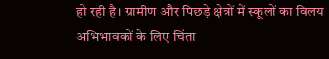हो रही है। ग्रामीण और पिछड़े क्षेत्रों में स्कूलों का विलय अभिभावकों के लिए चिंता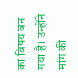का विषय बन गया है। उन्होंने मांग की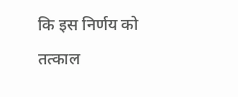कि इस निर्णय को तत्काल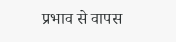प्रभाव से वापस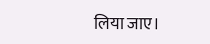लिया जाए।